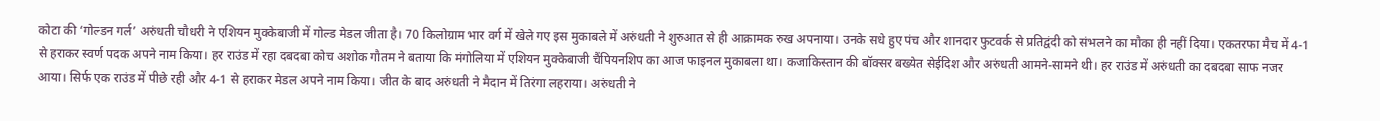कोटा की ‘गोल्डन गर्ल’ अरुंधती चौधरी ने एशियन मुक्केबाजी में गोल्ड मेडल जीता है। 70 किलोग्राम भार वर्ग में खेले गए इस मुकाबले में अरुंधती ने शुरुआत से ही आक्रामक रुख अपनाया। उनके सधे हुए पंच और शानदार फुटवर्क से प्रतिद्वंदी को संभलने का मौका ही नहीं दिया। एकतरफा मैच में 4-1 से हराकर स्वर्ण पदक अपने नाम किया। हर राउंड में रहा दबदबा कोच अशोक गौतम ने बताया कि मंगोलिया में एशियन मुक्केबाजी चैंपियनशिप का आज फाइनल मुकाबला था। कजाकिस्तान की बॉक्सर बख्येत सेईदिश और अरुंधती आमने-सामने थी। हर राउंड में अरुंधती का दबदबा साफ नजर आया। सिर्फ एक राउंड में पीछे रही और 4-1 से हराकर मेडल अपने नाम किया। जीत के बाद अरुंधती ने मैदान में तिरंगा लहराया। अरुंधती ने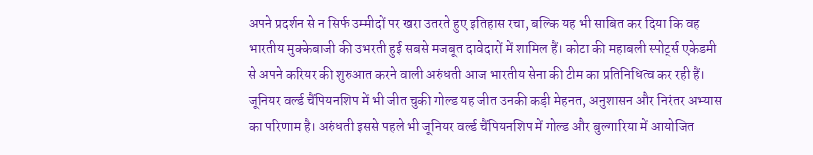अपने प्रदर्शन से न सिर्फ उम्मीदों पर खरा उतरते हुए इतिहास रचा, बल्कि यह भी साबित कर दिया कि वह भारतीय मुक्केबाजी की उभरती हुई सबसे मजबूत दावेदारों में शामिल हैं। कोटा की महाबली स्पोर्ट्स एकेडमी से अपने करियर की शुरुआत करने वाली अरुंधती आज भारतीय सेना की टीम का प्रतिनिधित्व कर रही हैं। जूनियर वर्ल्ड चैंपियनशिप में भी जीत चुकी गोल्ड यह जीत उनकी कड़ी मेहनत, अनुशासन और निरंतर अभ्यास का परिणाम है। अरुंधती इससे पहले भी जूनियर वर्ल्ड चैंपियनशिप में गोल्ड और बुल्गारिया में आयोजित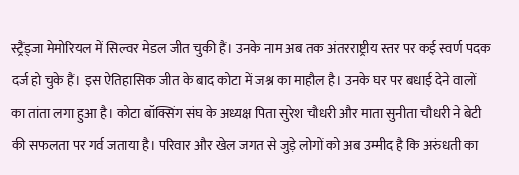स्ट्रैंड्जा मेमोरियल में सिल्वर मेडल जीत चुकी हैं। उनके नाम अब तक अंतरराष्ट्रीय स्तर पर कई स्वर्ण पदक दर्ज हो चुके हैं। इस ऐतिहासिक जीत के बाद कोटा में जश्न का माहौल है। उनके घर पर बधाई देने वालों का तांता लगा हुआ है। कोटा बॉक्सिंग संघ के अध्यक्ष पिता सुरेश चौधरी और माता सुनीता चौधरी ने बेटी की सफलता पर गर्व जताया है। परिवार और खेल जगत से जुड़े लोगों को अब उम्मीद है कि अरुंधती का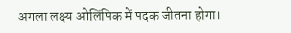अगला लक्ष्य ओलिंपिक में पदक जीतना होगा।